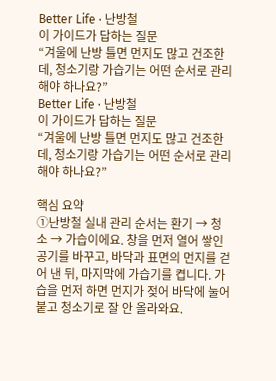Better Life · 난방철
이 가이드가 답하는 질문
“겨울에 난방 틀면 먼지도 많고 건조한데, 청소기랑 가습기는 어떤 순서로 관리해야 하나요?”
Better Life · 난방철
이 가이드가 답하는 질문
“겨울에 난방 틀면 먼지도 많고 건조한데, 청소기랑 가습기는 어떤 순서로 관리해야 하나요?”

핵심 요약
①난방철 실내 관리 순서는 환기 → 청소 → 가습이에요. 창을 먼저 열어 쌓인 공기를 바꾸고, 바닥과 표면의 먼지를 걷어 낸 뒤, 마지막에 가습기를 켭니다. 가습을 먼저 하면 먼지가 젖어 바닥에 눌어붙고 청소기로 잘 안 올라와요.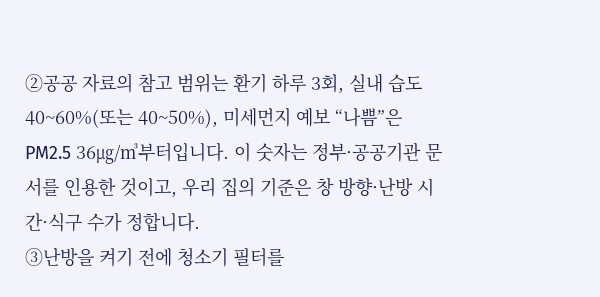②공공 자료의 참고 범위는 환기 하루 3회, 실내 습도 40~60%(또는 40~50%), 미세먼지 예보 “나쁨”은 PM2.5 36㎍/㎥부터입니다. 이 숫자는 정부·공공기관 문서를 인용한 것이고, 우리 집의 기준은 창 방향·난방 시간·식구 수가 정합니다.
③난방을 켜기 전에 청소기 필터를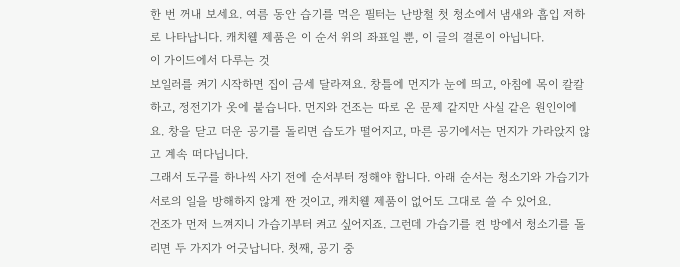한 번 꺼내 보세요. 여름 동안 습기를 먹은 필터는 난방철 첫 청소에서 냄새와 흡입 저하로 나타납니다. 캐치웰 제품은 이 순서 위의 좌표일 뿐, 이 글의 결론이 아닙니다.
이 가이드에서 다루는 것
보일러를 켜기 시작하면 집이 금세 달라져요. 창틀에 먼지가 눈에 띄고, 아침에 목이 칼칼하고, 정전기가 옷에 붙습니다. 먼지와 건조는 따로 온 문제 같지만 사실 같은 원인이에요. 창을 닫고 더운 공기를 돌리면 습도가 떨어지고, 마른 공기에서는 먼지가 가라앉지 않고 계속 떠다닙니다.
그래서 도구를 하나씩 사기 전에 순서부터 정해야 합니다. 아래 순서는 청소기와 가습기가 서로의 일을 방해하지 않게 짠 것이고, 캐치웰 제품이 없어도 그대로 쓸 수 있어요.
건조가 먼저 느껴지니 가습기부터 켜고 싶어지죠. 그런데 가습기를 켠 방에서 청소기를 돌리면 두 가지가 어긋납니다. 첫째, 공기 중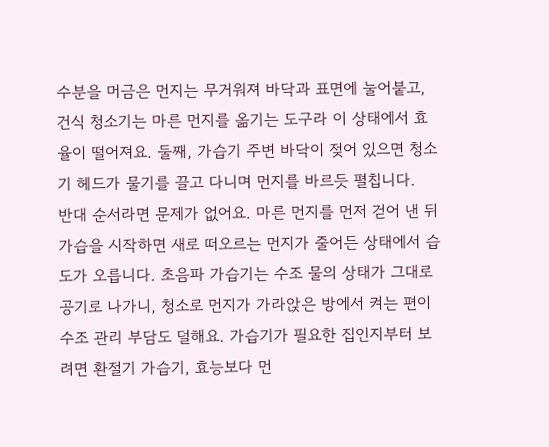수분을 머금은 먼지는 무거워져 바닥과 표면에 눌어붙고, 건식 청소기는 마른 먼지를 옮기는 도구라 이 상태에서 효율이 떨어져요. 둘째, 가습기 주변 바닥이 젖어 있으면 청소기 헤드가 물기를 끌고 다니며 먼지를 바르듯 펼칩니다.
반대 순서라면 문제가 없어요. 마른 먼지를 먼저 걷어 낸 뒤 가습을 시작하면 새로 떠오르는 먼지가 줄어든 상태에서 습도가 오릅니다. 초음파 가습기는 수조 물의 상태가 그대로 공기로 나가니, 청소로 먼지가 가라앉은 방에서 켜는 편이 수조 관리 부담도 덜해요. 가습기가 필요한 집인지부터 보려면 환절기 가습기, 효능보다 먼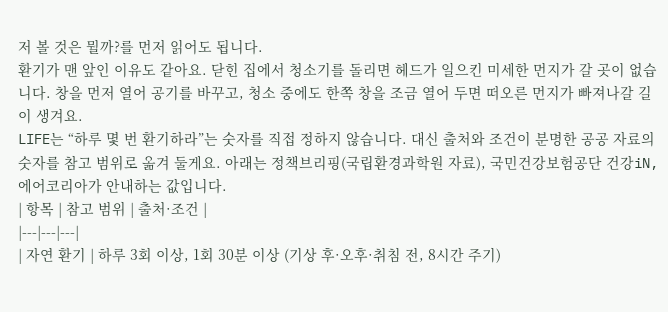저 볼 것은 뭘까?를 먼저 읽어도 됩니다.
환기가 맨 앞인 이유도 같아요. 닫힌 집에서 청소기를 돌리면 헤드가 일으킨 미세한 먼지가 갈 곳이 없습니다. 창을 먼저 열어 공기를 바꾸고, 청소 중에도 한쪽 창을 조금 열어 두면 떠오른 먼지가 빠져나갈 길이 생겨요.
LIFE는 “하루 몇 번 환기하라”는 숫자를 직접 정하지 않습니다. 대신 출처와 조건이 분명한 공공 자료의 숫자를 참고 범위로 옮겨 둘게요. 아래는 정책브리핑(국립환경과학원 자료), 국민건강보험공단 건강iN, 에어코리아가 안내하는 값입니다.
| 항목 | 참고 범위 | 출처·조건 |
|---|---|---|
| 자연 환기 | 하루 3회 이상, 1회 30분 이상 (기상 후·오후·취침 전, 8시간 주기)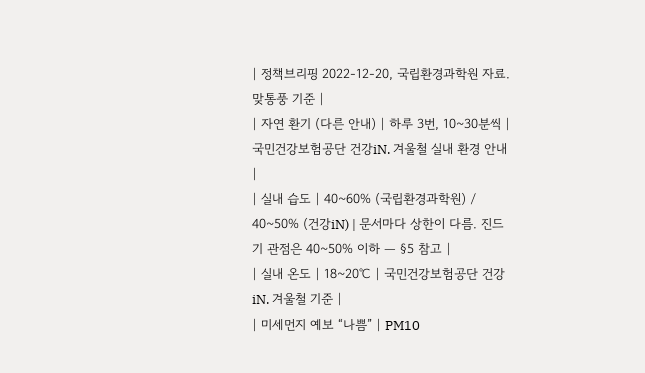| 정책브리핑 2022-12-20, 국립환경과학원 자료. 맞통풍 기준 |
| 자연 환기 (다른 안내) | 하루 3번, 10~30분씩 | 국민건강보험공단 건강iN. 겨울철 실내 환경 안내 |
| 실내 습도 | 40~60% (국립환경과학원) / 40~50% (건강iN) | 문서마다 상한이 다름. 진드기 관점은 40~50% 이하 — §5 참고 |
| 실내 온도 | 18~20℃ | 국민건강보험공단 건강iN. 겨울철 기준 |
| 미세먼지 예보 “나쁨” | PM10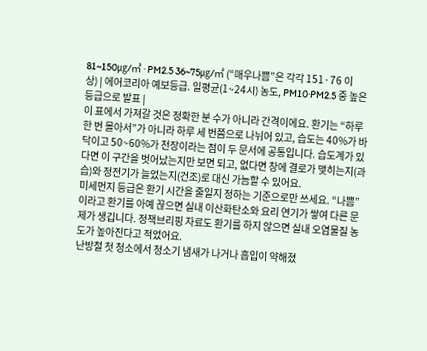81~150㎍/㎥ · PM2.5 36~75㎍/㎥ (“매우나쁨”은 각각 151·76 이상) | 에어코리아 예보등급. 일평균(1~24시) 농도, PM10·PM2.5 중 높은 등급으로 발표 |
이 표에서 가져갈 것은 정확한 분 수가 아니라 간격이에요. 환기는 “하루 한 번 몰아서”가 아니라 하루 세 번쯤으로 나뉘어 있고, 습도는 40%가 바닥이고 50~60%가 천장이라는 점이 두 문서에 공통입니다. 습도계가 있다면 이 구간을 벗어났는지만 보면 되고, 없다면 창에 결로가 맺히는지(과습)와 정전기가 늘었는지(건조)로 대신 가늠할 수 있어요.
미세먼지 등급은 환기 시간을 줄일지 정하는 기준으로만 쓰세요. “나쁨”이라고 환기를 아예 끊으면 실내 이산화탄소와 요리 연기가 쌓여 다른 문제가 생깁니다. 정책브리핑 자료도 환기를 하지 않으면 실내 오염물질 농도가 높아진다고 적었어요.
난방철 첫 청소에서 청소기 냄새가 나거나 흡입이 약해졌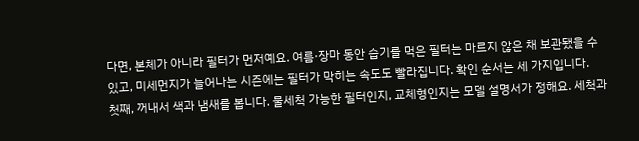다면, 본체가 아니라 필터가 먼저예요. 여름·장마 동안 습기를 먹은 필터는 마르지 않은 채 보관됐을 수 있고, 미세먼지가 늘어나는 시즌에는 필터가 막히는 속도도 빨라집니다. 확인 순서는 세 가지입니다.
첫째, 꺼내서 색과 냄새를 봅니다. 물세척 가능한 필터인지, 교체형인지는 모델 설명서가 정해요. 세척과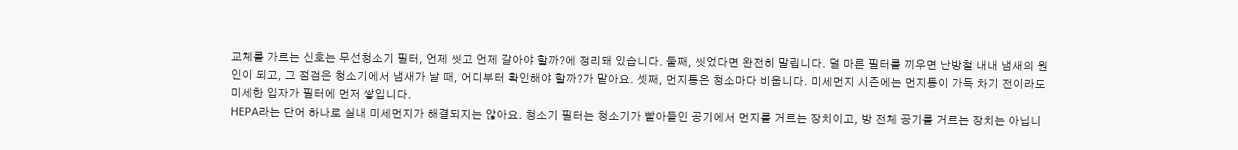교체를 가르는 신호는 무선청소기 필터, 언제 씻고 언제 갈아야 할까?에 정리돼 있습니다. 둘째, 씻었다면 완전히 말립니다. 덜 마른 필터를 끼우면 난방철 내내 냄새의 원인이 되고, 그 점검은 청소기에서 냄새가 날 때, 어디부터 확인해야 할까?가 맡아요. 셋째, 먼지통은 청소마다 비웁니다. 미세먼지 시즌에는 먼지통이 가득 차기 전이라도 미세한 입자가 필터에 먼저 쌓입니다.
HEPA라는 단어 하나로 실내 미세먼지가 해결되지는 않아요. 청소기 필터는 청소기가 빨아들인 공기에서 먼지를 거르는 장치이고, 방 전체 공기를 거르는 장치는 아닙니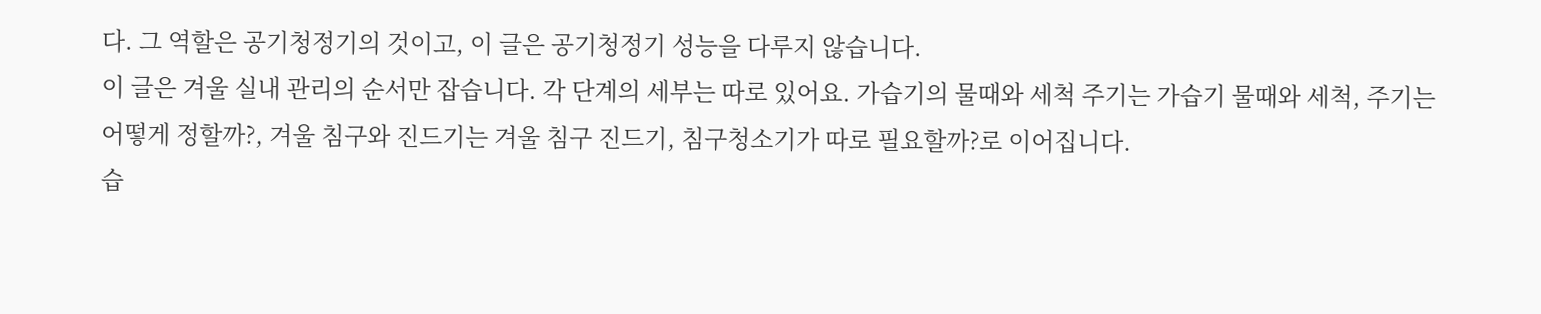다. 그 역할은 공기청정기의 것이고, 이 글은 공기청정기 성능을 다루지 않습니다.
이 글은 겨울 실내 관리의 순서만 잡습니다. 각 단계의 세부는 따로 있어요. 가습기의 물때와 세척 주기는 가습기 물때와 세척, 주기는 어떻게 정할까?, 겨울 침구와 진드기는 겨울 침구 진드기, 침구청소기가 따로 필요할까?로 이어집니다.
습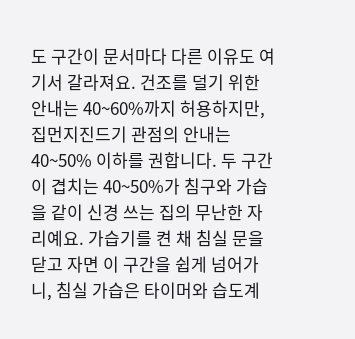도 구간이 문서마다 다른 이유도 여기서 갈라져요. 건조를 덜기 위한 안내는 40~60%까지 허용하지만, 집먼지진드기 관점의 안내는 40~50% 이하를 권합니다. 두 구간이 겹치는 40~50%가 침구와 가습을 같이 신경 쓰는 집의 무난한 자리예요. 가습기를 켠 채 침실 문을 닫고 자면 이 구간을 쉽게 넘어가니, 침실 가습은 타이머와 습도계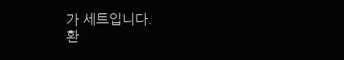가 세트입니다.
환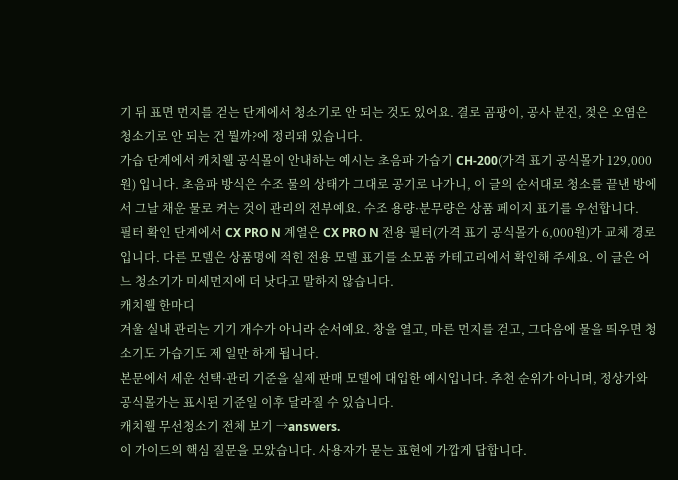기 뒤 표면 먼지를 걷는 단계에서 청소기로 안 되는 것도 있어요. 결로 곰팡이, 공사 분진, 젖은 오염은 청소기로 안 되는 건 뭘까?에 정리돼 있습니다.
가습 단계에서 캐치웰 공식몰이 안내하는 예시는 초음파 가습기 CH-200(가격 표기 공식몰가 129,000원) 입니다. 초음파 방식은 수조 물의 상태가 그대로 공기로 나가니, 이 글의 순서대로 청소를 끝낸 방에서 그날 채운 물로 켜는 것이 관리의 전부예요. 수조 용량·분무량은 상품 페이지 표기를 우선합니다.
필터 확인 단계에서 CX PRO N 계열은 CX PRO N 전용 필터(가격 표기 공식몰가 6,000원)가 교체 경로입니다. 다른 모델은 상품명에 적힌 전용 모델 표기를 소모품 카테고리에서 확인해 주세요. 이 글은 어느 청소기가 미세먼지에 더 낫다고 말하지 않습니다.
캐치웰 한마디
겨울 실내 관리는 기기 개수가 아니라 순서예요. 창을 열고, 마른 먼지를 걷고, 그다음에 물을 띄우면 청소기도 가습기도 제 일만 하게 됩니다.
본문에서 세운 선택·관리 기준을 실제 판매 모델에 대입한 예시입니다. 추천 순위가 아니며, 정상가와 공식몰가는 표시된 기준일 이후 달라질 수 있습니다.
캐치웰 무선청소기 전체 보기 →answers.
이 가이드의 핵심 질문을 모았습니다. 사용자가 묻는 표현에 가깝게 답합니다.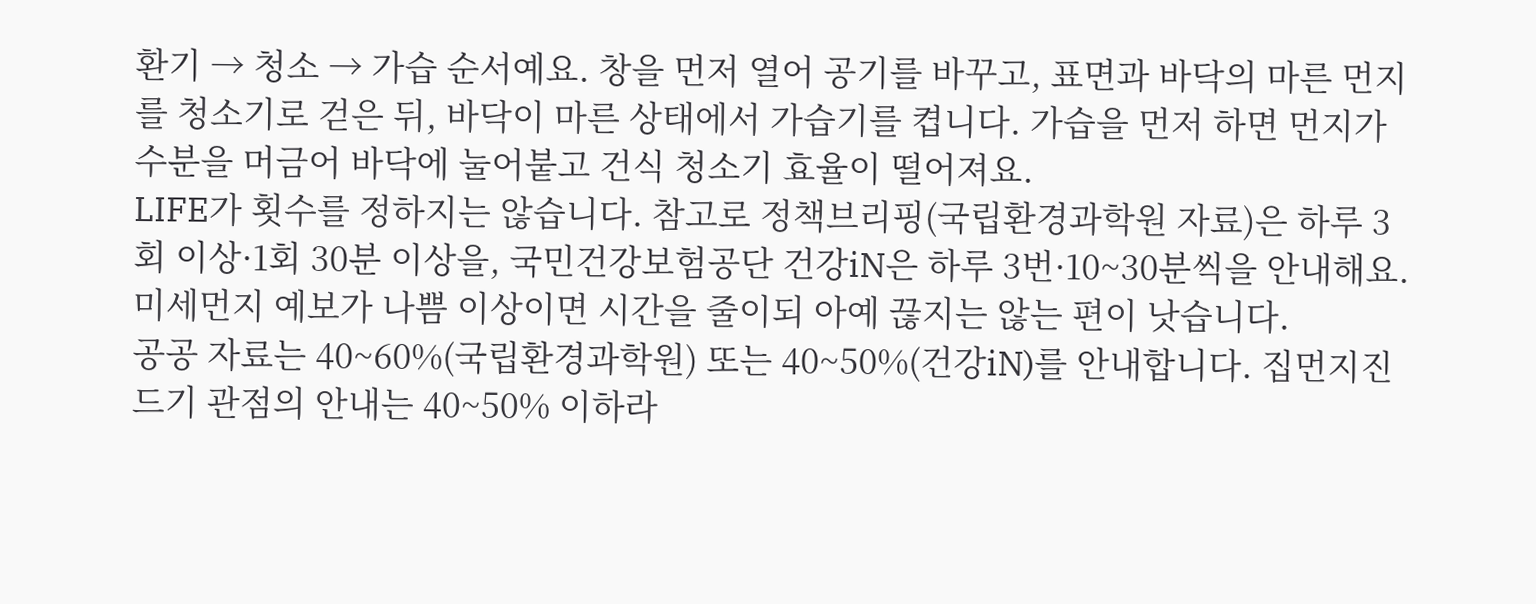환기 → 청소 → 가습 순서예요. 창을 먼저 열어 공기를 바꾸고, 표면과 바닥의 마른 먼지를 청소기로 걷은 뒤, 바닥이 마른 상태에서 가습기를 켭니다. 가습을 먼저 하면 먼지가 수분을 머금어 바닥에 눌어붙고 건식 청소기 효율이 떨어져요.
LIFE가 횟수를 정하지는 않습니다. 참고로 정책브리핑(국립환경과학원 자료)은 하루 3회 이상·1회 30분 이상을, 국민건강보험공단 건강iN은 하루 3번·10~30분씩을 안내해요. 미세먼지 예보가 나쁨 이상이면 시간을 줄이되 아예 끊지는 않는 편이 낫습니다.
공공 자료는 40~60%(국립환경과학원) 또는 40~50%(건강iN)를 안내합니다. 집먼지진드기 관점의 안내는 40~50% 이하라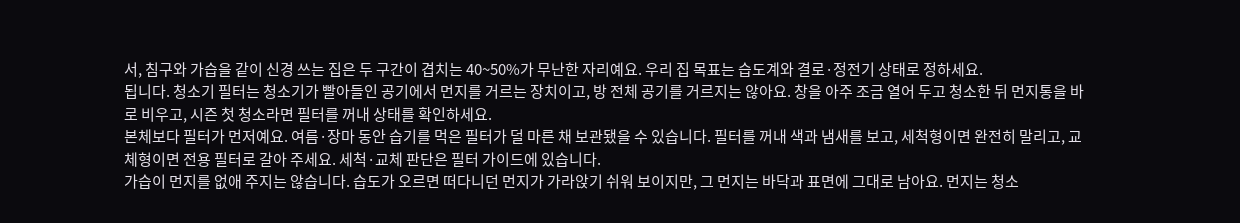서, 침구와 가습을 같이 신경 쓰는 집은 두 구간이 겹치는 40~50%가 무난한 자리예요. 우리 집 목표는 습도계와 결로·정전기 상태로 정하세요.
됩니다. 청소기 필터는 청소기가 빨아들인 공기에서 먼지를 거르는 장치이고, 방 전체 공기를 거르지는 않아요. 창을 아주 조금 열어 두고 청소한 뒤 먼지통을 바로 비우고, 시즌 첫 청소라면 필터를 꺼내 상태를 확인하세요.
본체보다 필터가 먼저예요. 여름·장마 동안 습기를 먹은 필터가 덜 마른 채 보관됐을 수 있습니다. 필터를 꺼내 색과 냄새를 보고, 세척형이면 완전히 말리고, 교체형이면 전용 필터로 갈아 주세요. 세척·교체 판단은 필터 가이드에 있습니다.
가습이 먼지를 없애 주지는 않습니다. 습도가 오르면 떠다니던 먼지가 가라앉기 쉬워 보이지만, 그 먼지는 바닥과 표면에 그대로 남아요. 먼지는 청소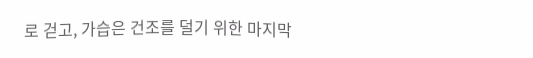로 걷고, 가습은 건조를 덜기 위한 마지막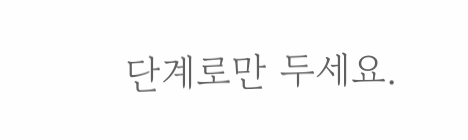단계로만 두세요.